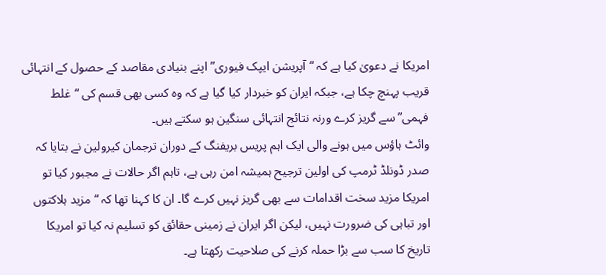امریکا نے دعویٰ کیا ہے کہ “آپریشن ایپک فیوری” اپنے بنیادی مقاصد کے حصول کے انتہائی قریب پہنچ چکا ہے، جبکہ ایران کو خبردار کیا گیا ہے کہ وہ کسی بھی قسم کی “غلط فہمی” سے گریز کرے ورنہ نتائج انتہائی سنگین ہو سکتے ہیں۔
وائٹ ہاؤس میں ہونے والی ایک اہم پریس بریفنگ کے دوران ترجمان کیرولین نے بتایا کہ صدر ڈونلڈ ٹرمپ کی اولین ترجیح ہمیشہ امن رہی ہے، تاہم اگر حالات نے مجبور کیا تو امریکا مزید سخت اقدامات سے بھی گریز نہیں کرے گا۔ ان کا کہنا تھا کہ “مزید ہلاکتوں اور تباہی کی ضرورت نہیں، لیکن اگر ایران نے زمینی حقائق کو تسلیم نہ کیا تو امریکا تاریخ کا سب سے بڑا حملہ کرنے کی صلاحیت رکھتا ہے۔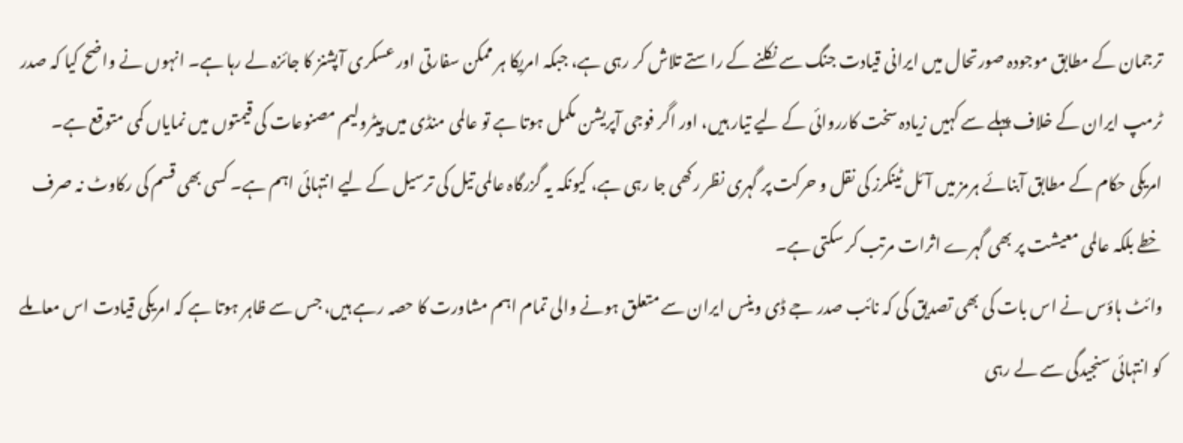ترجمان کے مطابق موجودہ صورتحال میں ایرانی قیادت جنگ سے نکلنے کے راستے تلاش کر رہی ہے، جبکہ امریکا ہر ممکن سفارتی اور عسکری آپشنز کا جائزہ لے رہا ہے۔ انہوں نے واضح کیا کہ صدر ٹرمپ ایران کے خلاف پہلے سے کہیں زیادہ سخت کارروائی کے لیے تیار ہیں، اور اگر فوجی آپریشن مکمل ہوتا ہے تو عالمی منڈی میں پیٹرولیم مصنوعات کی قیمتوں میں نمایاں کمی متوقع ہے۔
امریکی حکام کے مطابق آبنائے ہرمز میں آئل ٹینکرز کی نقل و حرکت پر گہری نظر رکھی جا رہی ہے، کیونکہ یہ گزرگاہ عالمی تیل کی ترسیل کے لیے انتہائی اہم ہے۔ کسی بھی قسم کی رکاوٹ نہ صرف خطے بلکہ عالمی معیشت پر بھی گہرے اثرات مرتب کر سکتی ہے۔
وائٹ ہاؤس نے اس بات کی بھی تصدیق کی کہ نائب صدر جے ڈی وینس ایران سے متعلق ہونے والی تمام اہم مشاورت کا حصہ رہے ہیں، جس سے ظاہر ہوتا ہے کہ امریکی قیادت اس معاملے کو انتہائی سنجیدگی سے لے رہی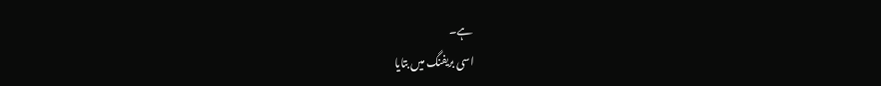ہے۔
اسی بریفنگ میں بتایا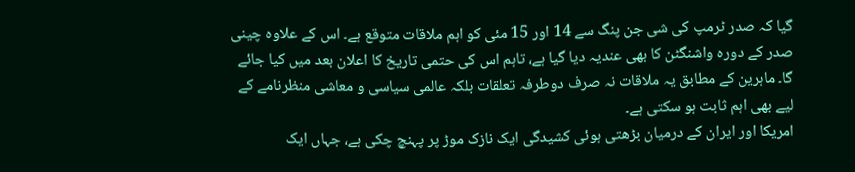گیا کہ صدر ٹرمپ کی شی جن پنگ سے 14 اور 15 مئی کو اہم ملاقات متوقع ہے۔ اس کے علاوہ چینی صدر کے دورہ واشنگٹن کا بھی عندیہ دیا گیا ہے، تاہم اس کی حتمی تاریخ کا اعلان بعد میں کیا جائے گا۔ ماہرین کے مطابق یہ ملاقات نہ صرف دوطرفہ تعلقات بلکہ عالمی سیاسی و معاشی منظرنامے کے لیے بھی اہم ثابت ہو سکتی ہے۔
امریکا اور ایران کے درمیان بڑھتی ہوئی کشیدگی ایک نازک موڑ پر پہنچ چکی ہے، جہاں ایک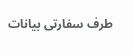طرف سفارتی بیانات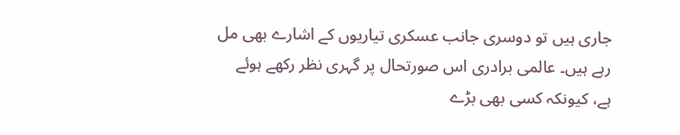جاری ہیں تو دوسری جانب عسکری تیاریوں کے اشارے بھی مل رہے ہیں۔ عالمی برادری اس صورتحال پر گہری نظر رکھے ہوئے ہے، کیونکہ کسی بھی بڑے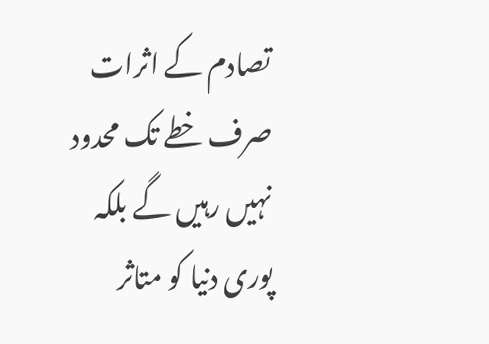تصادم کے اثرات صرف خطے تک محدود نہیں رہیں گے بلکہ پوری دنیا کو متاثر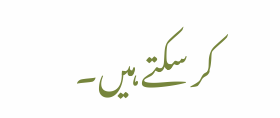کر سکتے ہیں۔